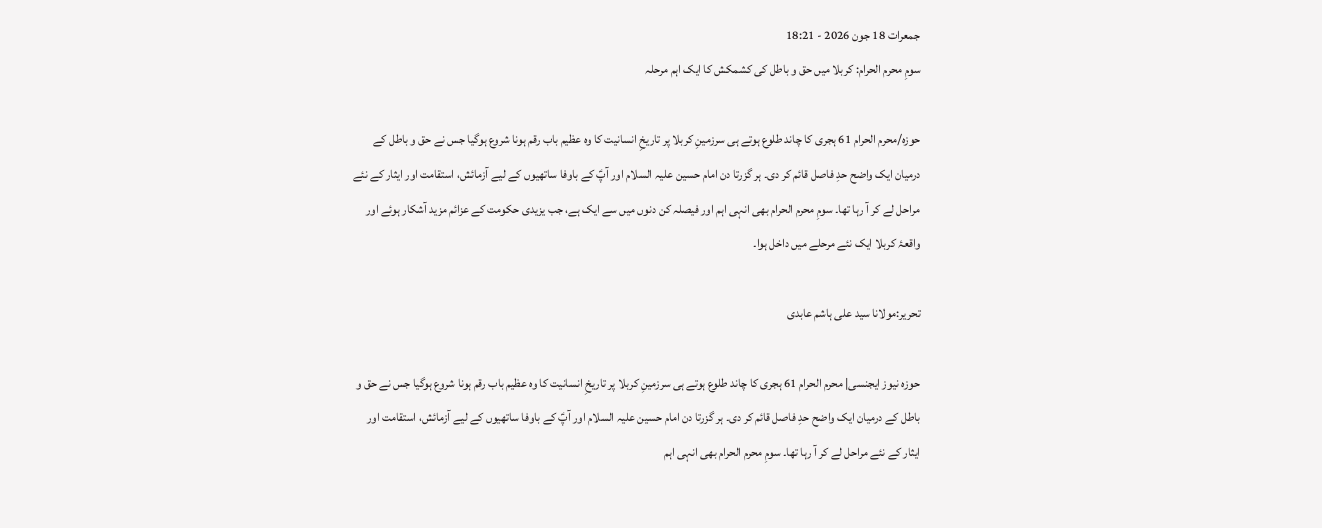جمعرات 18 جون 2026 - 18:21
سومِ محرم الحرام: کربلا میں حق و باطل کی کشمکش کا ایک اہم مرحلہ

حوزہ/محرم الحرام 61 ہجری کا چاند طلوع ہوتے ہی سرزمینِ کربلا پر تاریخِ انسانیت کا وہ عظیم باب رقم ہونا شروع ہوگیا جس نے حق و باطل کے درمیان ایک واضح حدِ فاصل قائم کر دی۔ ہر گزرتا دن امام حسین علیہ السلام اور آپؑ کے باوفا ساتھیوں کے لیے آزمائش، استقامت اور ایثار کے نئے مراحل لے کر آ رہا تھا۔ سومِ محرم الحرام بھی انہی اہم اور فیصلہ کن دنوں میں سے ایک ہے، جب یزیدی حکومت کے عزائم مزید آشکار ہوئے اور واقعۂ کربلا ایک نئے مرحلے میں داخل ہوا۔

تحریر:مولانا سید علی ہاشم عابدی

حوزہ نیوز ایجنسی| محرم الحرام 61 ہجری کا چاند طلوع ہوتے ہی سرزمینِ کربلا پر تاریخِ انسانیت کا وہ عظیم باب رقم ہونا شروع ہوگیا جس نے حق و باطل کے درمیان ایک واضح حدِ فاصل قائم کر دی۔ ہر گزرتا دن امام حسین علیہ السلام اور آپؑ کے باوفا ساتھیوں کے لیے آزمائش، استقامت اور ایثار کے نئے مراحل لے کر آ رہا تھا۔ سومِ محرم الحرام بھی انہی اہم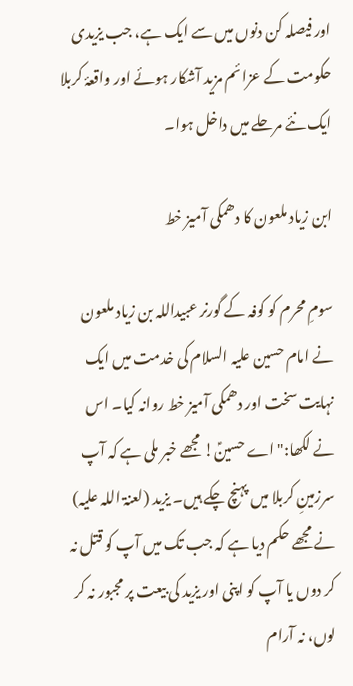اور فیصلہ کن دنوں میں سے ایک ہے، جب یزیدی حکومت کے عزائم مزید آشکار ہوئے اور واقعۂ کربلا ایک نئے مرحلے میں داخل ہوا۔

ابن زیاد ملعون کا دھمکی آمیز خط

سومِ محرم کو کوفہ کے گورنر عبیداللہ بن زیاد ملعون نے امام حسین علیہ السلام کی خدمت میں ایک نہایت سخت اور دھمکی آمیز خط روانہ کیا۔ اس نے لکھا:"اے حسینؑ! مجھے خبر ملی ہے کہ آپ سرزمینِ کربلا میں پہنچ چکے ہیں۔ یزید (لعنۃ اللہ علیہ) نے مجھے حکم دیا ہے کہ جب تک میں آپ کو قتل نہ کر دوں یا آپ کو اپنی اور یزید کی بیعت پر مجبور نہ کر لوں، نہ آرام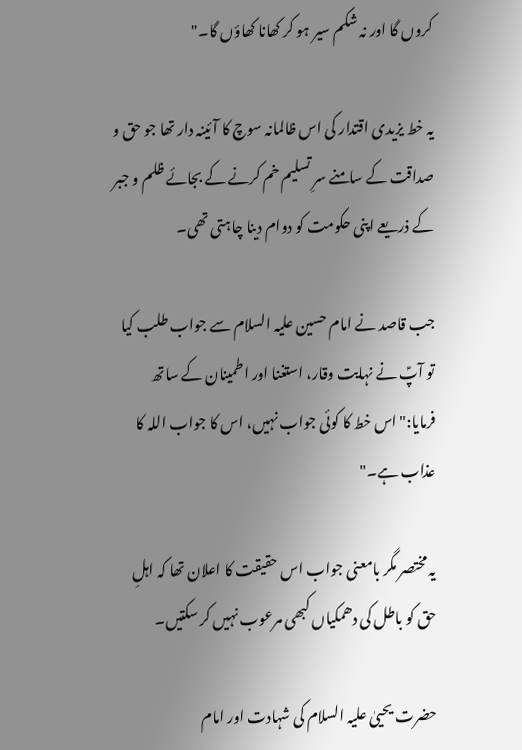کروں گا اور نہ شکم سیر ہو کر کھانا کھاؤں گا۔"

یہ خط یزیدی اقتدار کی اس ظالمانہ سوچ کا آئینہ دار تھا جو حق و صداقت کے سامنے سرِ تسلیم خم کرنے کے بجائے ظلم و جبر کے ذریعے اپنی حکومت کو دوام دینا چاہتی تھی۔

جب قاصد نے امام حسین علیہ السلام سے جواب طلب کیا تو آپؑ نے نہایت وقار، استغنا اور اطمینان کے ساتھ فرمایا:"اس خط کا کوئی جواب نہیں، اس کا جواب اللہ کا عذاب ہے۔"

یہ مختصر مگر بامعنی جواب اس حقیقت کا اعلان تھا کہ اہلِ حق کو باطل کی دھمکیاں کبھی مرعوب نہیں کر سکتیں۔

حضرت یحییٰ علیہ السلام کی شہادت اور امام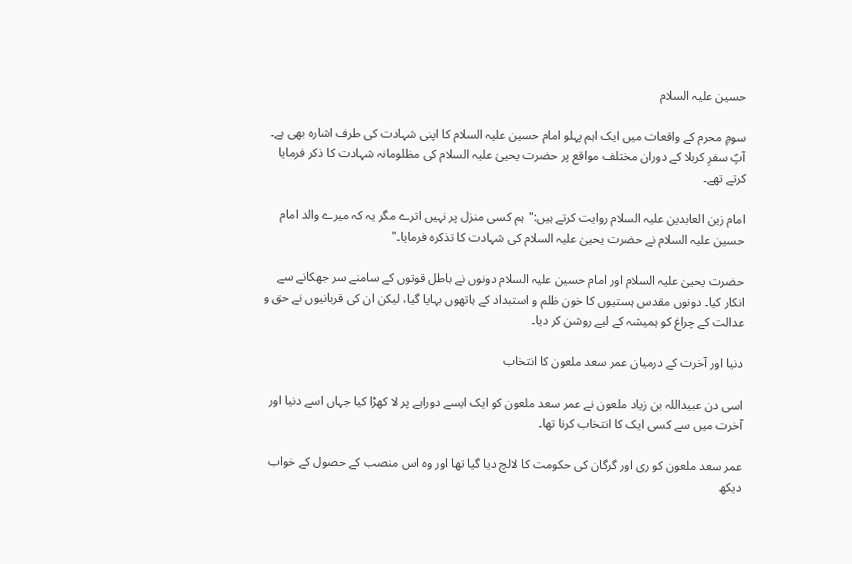حسین علیہ السلام

سومِ محرم کے واقعات میں ایک اہم پہلو امام حسین علیہ السلام کا اپنی شہادت کی طرف اشارہ بھی ہے۔ آپؑ سفرِ کربلا کے دوران مختلف مواقع پر حضرت یحییٰ علیہ السلام کی مظلومانہ شہادت کا ذکر فرمایا کرتے تھے۔

امام زین العابدین علیہ السلام روایت کرتے ہیں:"ہم کسی منزل پر نہیں اترے مگر یہ کہ میرے والد امام حسین علیہ السلام نے حضرت یحییٰ علیہ السلام کی شہادت کا تذکرہ فرمایا۔"

حضرت یحییٰ علیہ السلام اور امام حسین علیہ السلام دونوں نے باطل قوتوں کے سامنے سر جھکانے سے انکار کیا۔ دونوں مقدس ہستیوں کا خون ظلم و استبداد کے ہاتھوں بہایا گیا، لیکن ان کی قربانیوں نے حق و عدالت کے چراغ کو ہمیشہ کے لیے روشن کر دیا۔

دنیا اور آخرت کے درمیان عمر سعد ملعون کا انتخاب

اسی دن عبیداللہ بن زیاد ملعون نے عمر سعد ملعون کو ایک ایسے دوراہے پر لا کھڑا کیا جہاں اسے دنیا اور آخرت میں سے کسی ایک کا انتخاب کرنا تھا۔

عمر سعد ملعون کو ری اور گرگان کی حکومت کا لالچ دیا گیا تھا اور وہ اس منصب کے حصول کے خواب دیکھ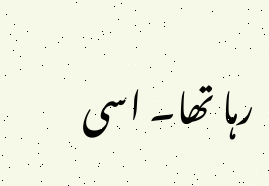رہا تھا۔ اسی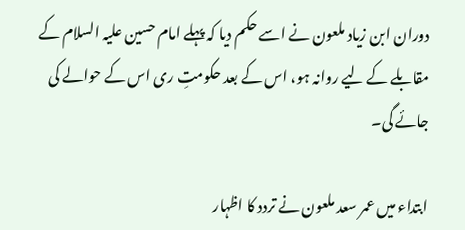دوران ابن زیاد ملعون نے اسے حکم دیا کہ پہلے امام حسین علیہ السلام کے مقابلے کے لیے روانہ ہو، اس کے بعد حکومتِ ری اس کے حوالے کی جائے گی۔

ابتداء میں عمر سعد ملعون نے تردد کا اظہار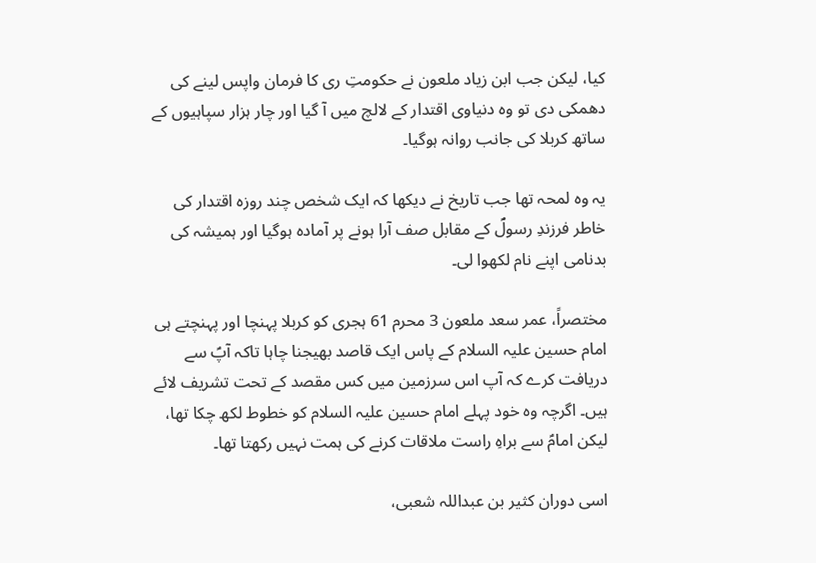کیا، لیکن جب ابن زیاد ملعون نے حکومتِ ری کا فرمان واپس لینے کی دھمکی دی تو وہ دنیاوی اقتدار کے لالچ میں آ گیا اور چار ہزار سپاہیوں کے ساتھ کربلا کی جانب روانہ ہوگیا۔

یہ وہ لمحہ تھا جب تاریخ نے دیکھا کہ ایک شخص چند روزہ اقتدار کی خاطر فرزندِ رسولؐ کے مقابل صف آرا ہونے پر آمادہ ہوگیا اور ہمیشہ کی بدنامی اپنے نام لکھوا لی۔

مختصراً، عمر سعد ملعون 3 محرم 61 ہجری کو کربلا پہنچا اور پہنچتے ہی امام حسین علیہ السلام کے پاس ایک قاصد بھیجنا چاہا تاکہ آپؑ سے دریافت کرے کہ آپ اس سرزمین میں کس مقصد کے تحت تشریف لائے ہیں۔ اگرچہ وہ خود پہلے امام حسین علیہ السلام کو خطوط لکھ چکا تھا، لیکن امامؑ سے براہِ راست ملاقات کرنے کی ہمت نہیں رکھتا تھا۔

اسی دوران کثیر بن عبداللہ شعبی،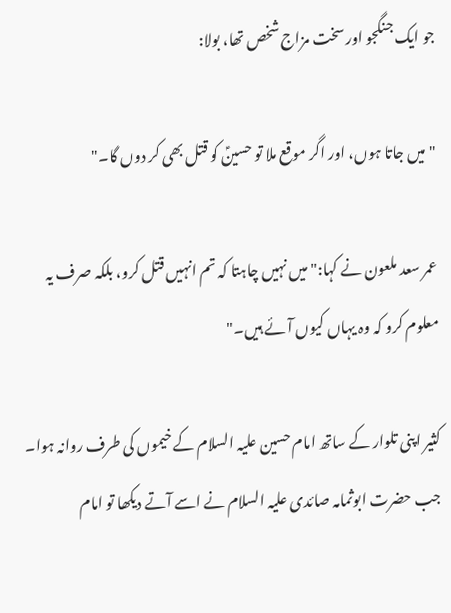جو ایک جنگجو اور سخت مزاج شخص تھا، بولا:

"میں جاتا ہوں، اور اگر موقع ملا تو حسینؑ کو قتل بھی کر دوں گا۔"

عمر سعد ملعون نے کہا:"میں نہیں چاہتا کہ تم انہیں قتل کرو، بلکہ صرف یہ معلوم کرو کہ وہ یہاں کیوں آئے ہیں۔"

کثیر اپنی تلوار کے ساتھ امام حسین علیہ السلام کے خیموں کی طرف روانہ ہوا۔ جب حضرت ابوثمامہ صائدی علیہ السلام نے اسے آتے دیکھا تو امام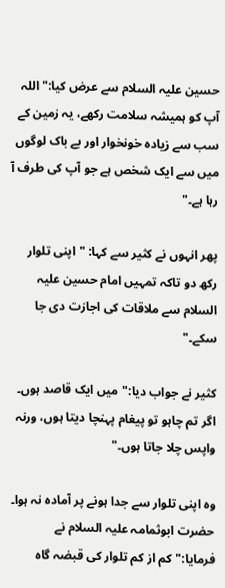حسین علیہ السلام سے عرض کیا:"اللہ آپ کو ہمیشہ سلامت رکھے، یہ زمین کے سب سے زیادہ خونخوار اور بے باک لوگوں میں سے ایک شخص ہے جو آپ کی طرف آ رہا ہے۔"

پھر انہوں نے کثیر سے کہا: "اپنی تلوار رکھ دو تاکہ تمہیں امام حسین علیہ السلام سے ملاقات کی اجازت دی جا سکے۔"

کثیر نے جواب دیا:"میں ایک قاصد ہوں۔ اگر تم چاہو تو پیغام پہنچا دیتا ہوں، ورنہ واپس چلا جاتا ہوں۔"

وہ اپنی تلوار سے جدا ہونے پر آمادہ نہ ہوا۔ حضرت ابوثمامہ علیہ السلام نے فرمایا:"کم از کم تلوار کی قبضہ گاہ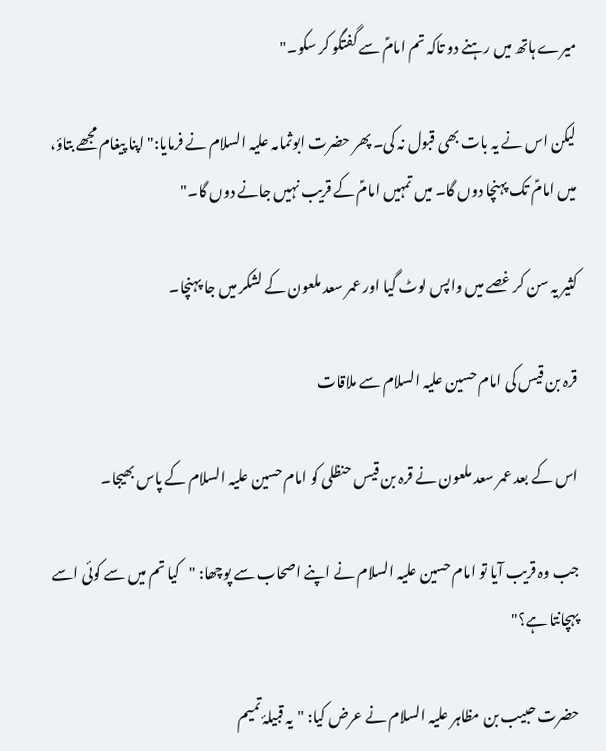میرے ہاتھ میں رہنے دو تاکہ تم امامؑ سے گفتگو کر سکو۔"

لیکن اس نے یہ بات بھی قبول نہ کی۔ پھر حضرت ابوثمامہ علیہ السلام نے فرمایا:"اپنا پیغام مجھے بتاؤ، میں امامؑ تک پہنچا دوں گا۔ میں تمہیں امامؑ کے قریب نہیں جانے دوں گا۔"

کثیر یہ سن کر غصے میں واپس لوٹ گیا اور عمر سعد ملعون کے لشکر میں جا پہنچا۔

قرہ بن قیس کی امام حسین علیہ السلام سے ملاقات

اس کے بعد عمر سعد ملعون نے قرہ بن قیس حنظلی کو امام حسین علیہ السلام کے پاس بھیجا۔

جب وہ قریب آیا تو امام حسین علیہ السلام نے اپنے اصحاب سے پوچھا: "کیا تم میں سے کوئی اسے پہچانتا ہے؟"

حضرت حبیب بن مظاہر علیہ السلام نے عرض کیا: "یہ قبیلۂ تمیم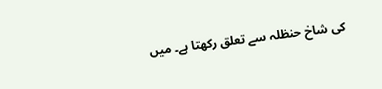کی شاخ حنظلہ سے تعلق رکھتا ہے۔ میں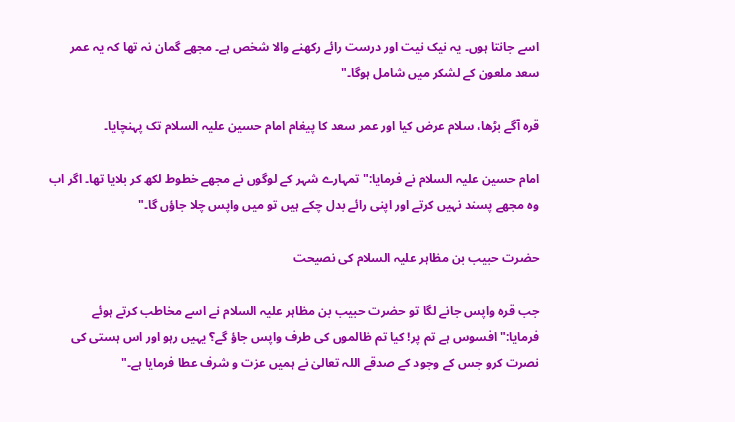اسے جانتا ہوں۔ یہ نیک نیت اور درست رائے رکھنے والا شخص ہے۔ مجھے گمان نہ تھا کہ یہ عمر سعد ملعون کے لشکر میں شامل ہوگا۔"

قرہ آگے بڑھا، سلام عرض کیا اور عمر سعد کا پیغام امام حسین علیہ السلام تک پہنچایا۔

امام حسین علیہ السلام نے فرمایا:"تمہارے شہر کے لوگوں نے مجھے خطوط لکھ کر بلایا تھا۔ اگر اب وہ مجھے پسند نہیں کرتے اور اپنی رائے بدل چکے ہیں تو میں واپس چلا جاؤں گا۔"

حضرت حبیب بن مظاہر علیہ السلام کی نصیحت

جب قرہ واپس جانے لگا تو حضرت حبیب بن مظاہر علیہ السلام نے اسے مخاطب کرتے ہوئے فرمایا:"افسوس ہے تم پر! کیا تم ظالموں کی طرف واپس جاؤ گے؟ یہیں رہو اور اس ہستی کی نصرت کرو جس کے وجود کے صدقے اللہ تعالیٰ نے ہمیں عزت و شرف عطا فرمایا ہے۔"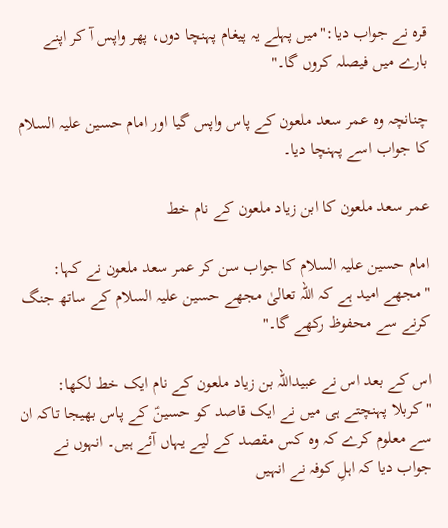قرہ نے جواب دیا:"میں پہلے یہ پیغام پہنچا دوں، پھر واپس آ کر اپنے بارے میں فیصلہ کروں گا۔"

چنانچہ وہ عمر سعد ملعون کے پاس واپس گیا اور امام حسین علیہ السلام کا جواب اسے پہنچا دیا۔

عمر سعد ملعون کا ابن زیاد ملعون کے نام خط

امام حسین علیہ السلام کا جواب سن کر عمر سعد ملعون نے کہا: "مجھے امید ہے کہ اللہ تعالیٰ مجھے حسین علیہ السلام کے ساتھ جنگ کرنے سے محفوظ رکھے گا۔"

اس کے بعد اس نے عبیداللہ بن زیاد ملعون کے نام ایک خط لکھا: "کربلا پہنچتے ہی میں نے ایک قاصد کو حسینؑ کے پاس بھیجا تاکہ ان سے معلوم کرے کہ وہ کس مقصد کے لیے یہاں آئے ہیں۔ انہوں نے جواب دیا کہ اہلِ کوفہ نے انہیں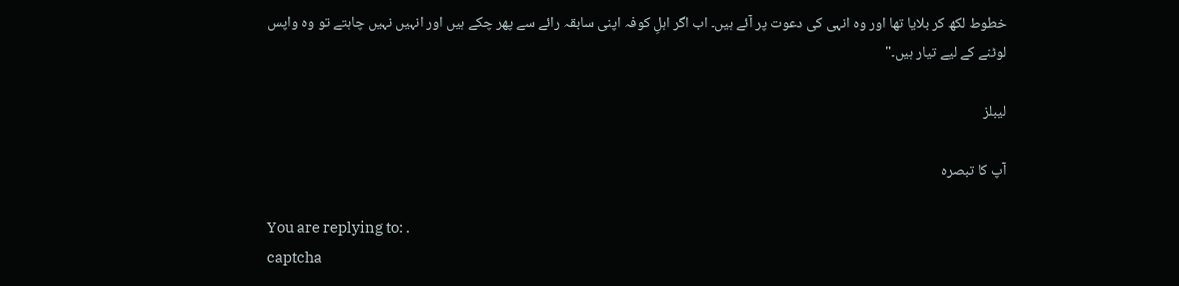خطوط لکھ کر بلایا تھا اور وہ انہی کی دعوت پر آئے ہیں۔ اب اگر اہلِ کوفہ اپنی سابقہ رائے سے پھر چکے ہیں اور انہیں نہیں چاہتے تو وہ واپس لوٹنے کے لیے تیار ہیں۔"

لیبلز

آپ کا تبصرہ

You are replying to: .
captcha